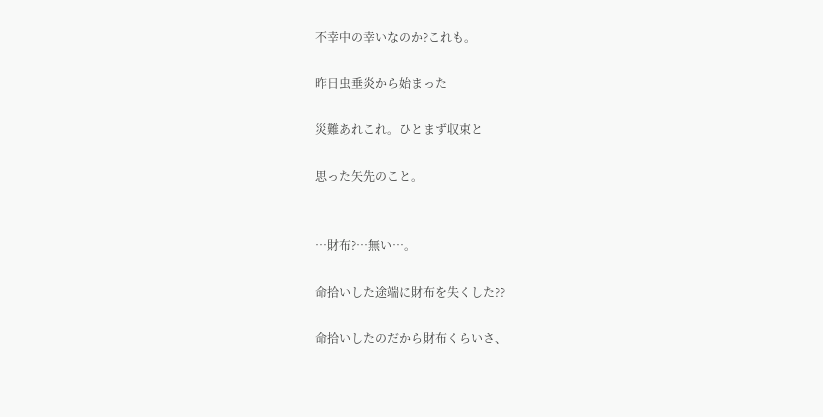不幸中の幸いなのか?これも。

昨日虫垂炎から始まった

災難あれこれ。ひとまず収束と

思った矢先のこと。


…財布?…無い…。

命拾いした途端に財布を失くした??

命拾いしたのだから財布くらいさ、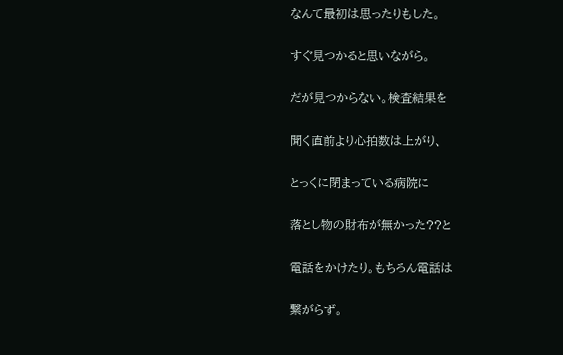なんて最初は思ったりもした。

すぐ見つかると思いながら。

だが見つからない。検査結果を

聞く直前より心拍数は上がり、

とっくに閉まっている病院に

落とし物の財布が無かった??と

電話をかけたり。もちろん電話は

繋がらず。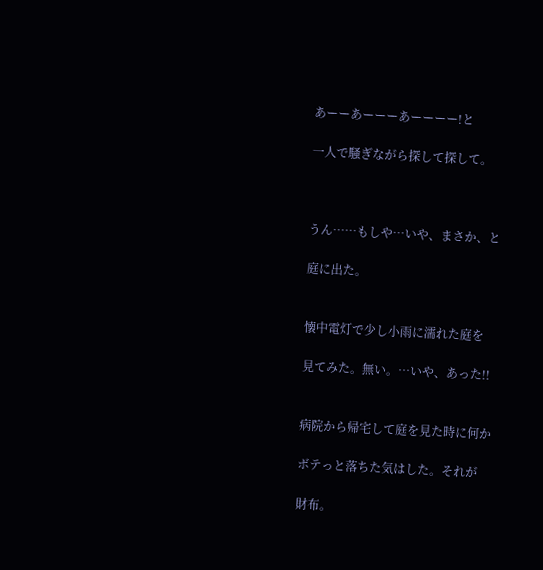あーーあーーーあーーーー!と

一人で騒ぎながら探して探して。



うん……もしや…いや、まさか、と

庭に出た。


懐中電灯で少し小雨に濡れた庭を

見てみた。無い。…いや、あった!!


病院から帰宅して庭を見た時に何か

ボテっと落ちた気はした。それが

財布。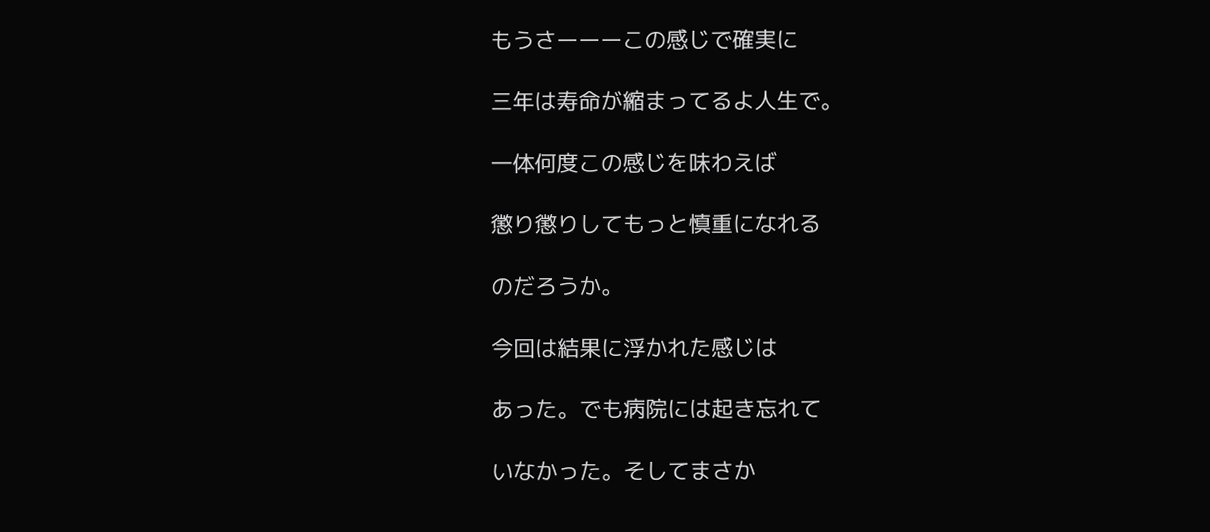もうさーーーこの感じで確実に

三年は寿命が縮まってるよ人生で。

一体何度この感じを味わえば

懲り懲りしてもっと慎重になれる

のだろうか。

今回は結果に浮かれた感じは

あった。でも病院には起き忘れて

いなかった。そしてまさか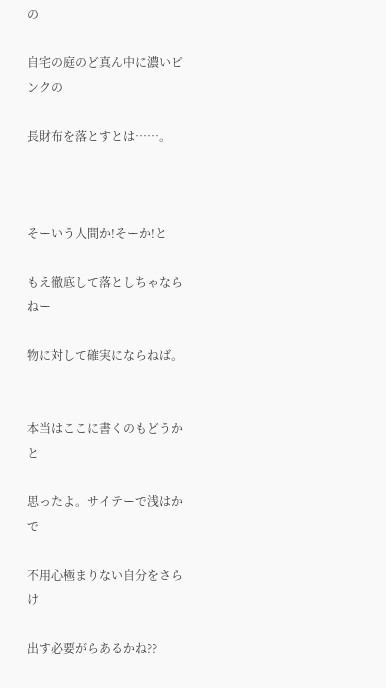の

自宅の庭のど真ん中に濃いピンクの

長財布を落とすとは……。



そーいう人間か!そーか!と

もえ徹底して落としちゃならねー

物に対して確実にならねば。


本当はここに書くのもどうかと

思ったよ。サイテーで浅はかで

不用心極まりない自分をさらけ

出す必要がらあるかね??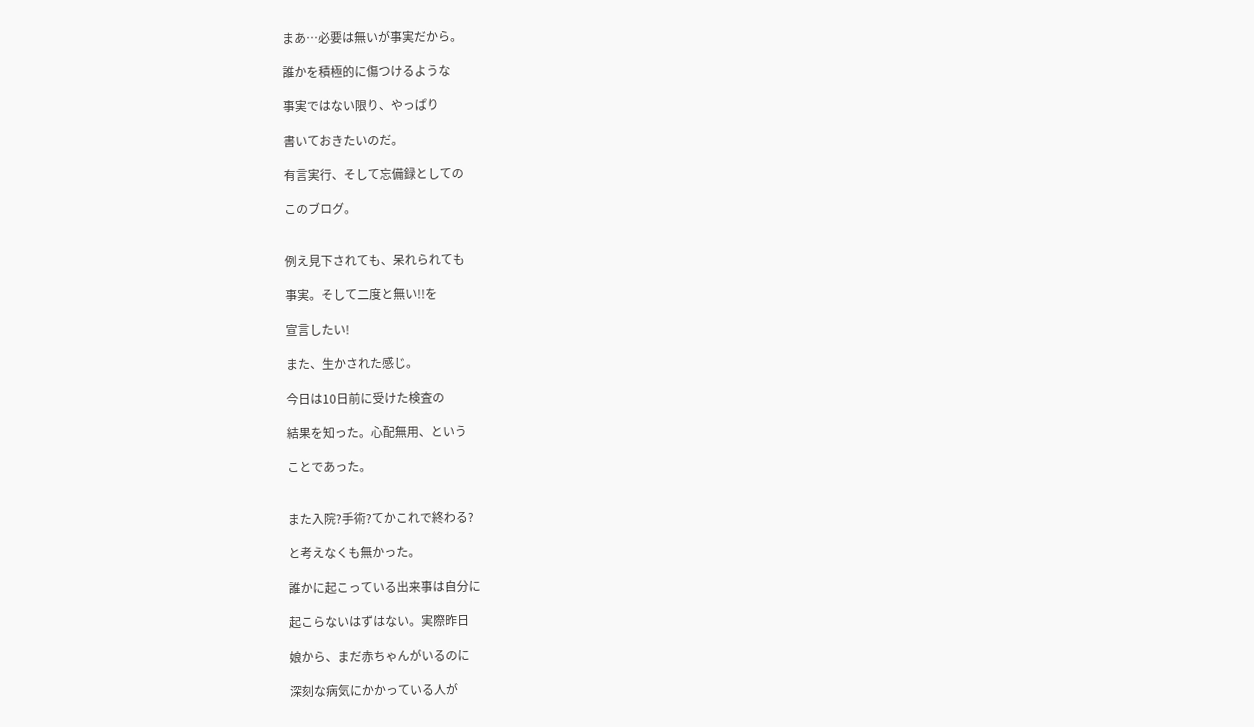まあ…必要は無いが事実だから。

誰かを積極的に傷つけるような

事実ではない限り、やっぱり

書いておきたいのだ。

有言実行、そして忘備録としての

このブログ。


例え見下されても、呆れられても

事実。そして二度と無い!!を

宣言したい!

また、生かされた感じ。

今日は10日前に受けた検査の

結果を知った。心配無用、という

ことであった。


また入院?手術?てかこれで終わる?

と考えなくも無かった。

誰かに起こっている出来事は自分に

起こらないはずはない。実際昨日

娘から、まだ赤ちゃんがいるのに

深刻な病気にかかっている人が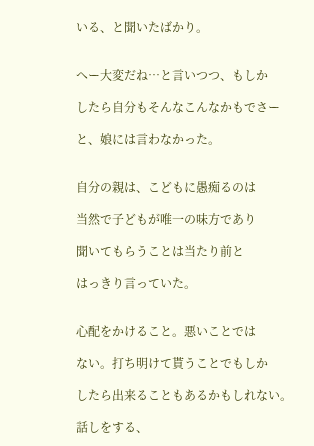いる、と聞いたばかり。


へー大変だね…と言いつつ、もしか

したら自分もそんなこんなかもでさー

と、娘には言わなかった。


自分の親は、こどもに愚痴るのは

当然で子どもが唯一の味方であり

聞いてもらうことは当たり前と

はっきり言っていた。


心配をかけること。悪いことでは

ない。打ち明けて貰うことでもしか

したら出来ることもあるかもしれない。

話しをする、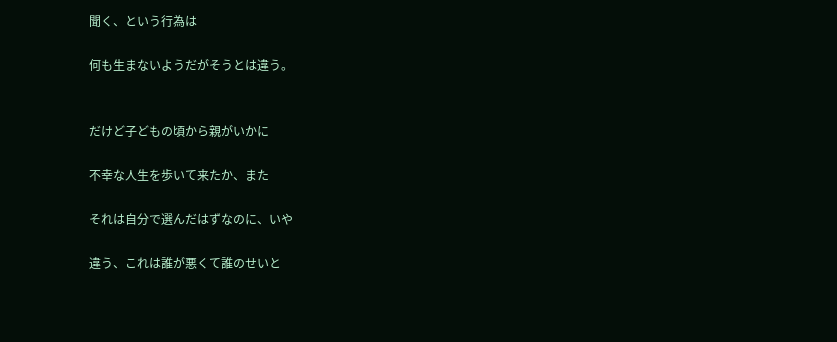聞く、という行為は

何も生まないようだがそうとは違う。


だけど子どもの頃から親がいかに

不幸な人生を歩いて来たか、また

それは自分で選んだはずなのに、いや

違う、これは誰が悪くて誰のせいと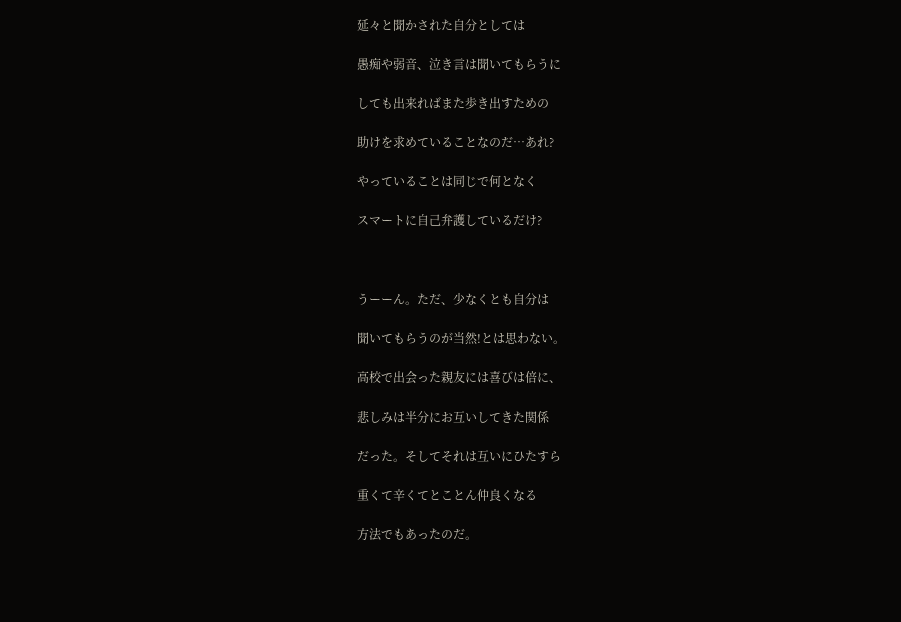延々と聞かされた自分としては

愚痴や弱音、泣き言は聞いてもらうに

しても出来ればまた歩き出すための

助けを求めていることなのだ…あれ?

やっていることは同じで何となく

スマートに自己弁護しているだけ?



うーーん。ただ、少なくとも自分は

聞いてもらうのが当然!とは思わない。

高校で出会った親友には喜びは倍に、

悲しみは半分にお互いしてきた関係

だった。そしてそれは互いにひたすら

重くて辛くてとことん仲良くなる

方法でもあったのだ。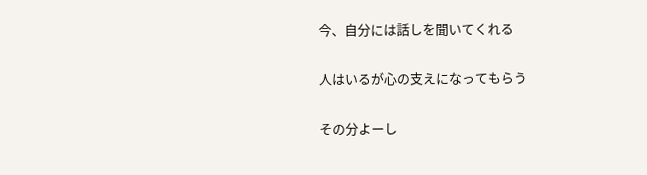今、自分には話しを聞いてくれる

人はいるが心の支えになってもらう

その分よーし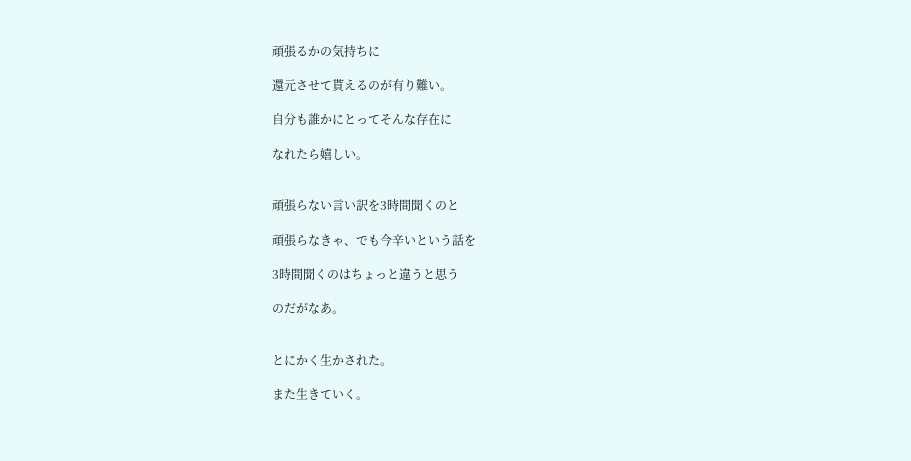頑張るかの気持ちに

還元させて貰えるのが有り難い。

自分も誰かにとってそんな存在に

なれたら嬉しい。


頑張らない言い訳を3時間聞くのと

頑張らなきゃ、でも今辛いという話を

3時間聞くのはちょっと違うと思う

のだがなあ。


とにかく生かされた。

また生きていく。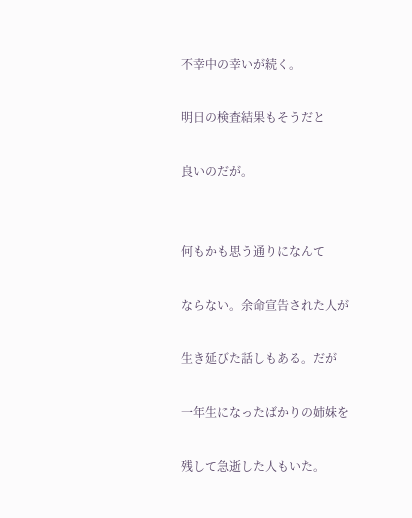不幸中の幸いが続く。

明日の検査結果もそうだと

良いのだが。


何もかも思う通りになんて

ならない。余命宣告された人が

生き延びた話しもある。だが

一年生になったばかりの姉妹を

残して急逝した人もいた。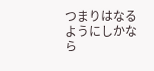つまりはなるようにしかなら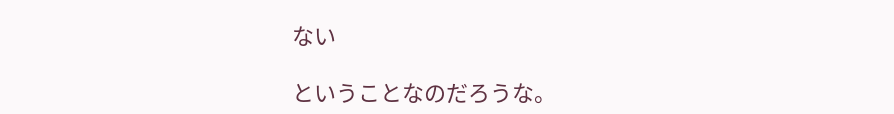ない

ということなのだろうな。